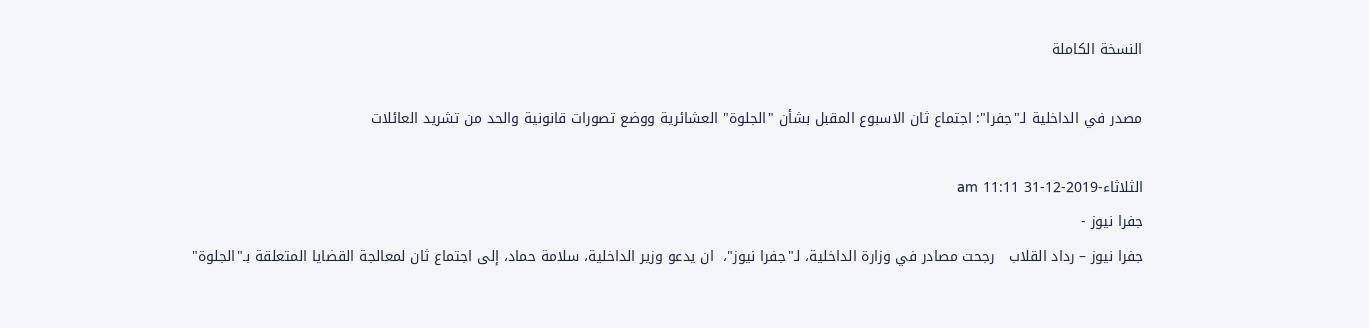النسخة الكاملة

مصدر في الداخلية لـ"جفرا": اجتماع ثان الاسبوع المقبل بشأن "الجلوة" العشائرية ووضع تصورات قانونية والحد من تشريد العائلات

الثلاثاء-2019-12-31 11:11 am
جفرا نيوز -
جفرا نيوز – رداد القلاب   رجحت مصادر في وزارة الداخلية، لـ"جفرا نيوز"،  ان يدعو وزير الداخلية، سلامة حماد، إلى اجتماع ثان لمعالجة القضايا المتعلقة بـ"الجلوة"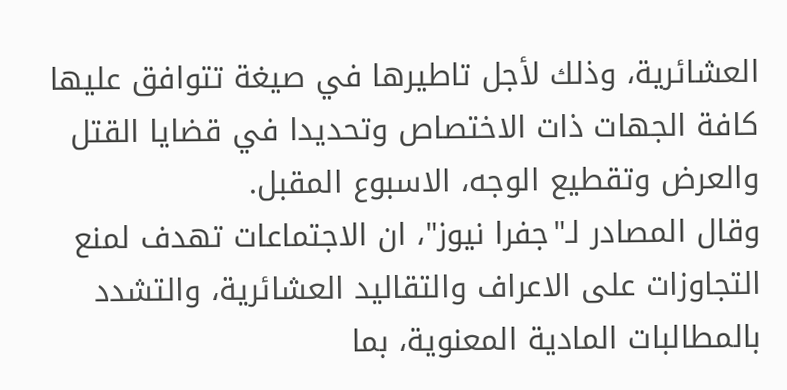العشائرية، وذلك لأجل تاطيرها في صيغة تتوافق عليها كافة الجهات ذات الاختصاص وتحديدا في قضايا القتل والعرض وتقطيع الوجه، الاسبوع المقبل.
وقال المصادر لـ"جفرا نيوز"، ان الاجتماعات تهدف لمنع التجاوزات على الاعراف والتقاليد العشائرية، والتشدد بالمطالبات المادية المعنوية، بما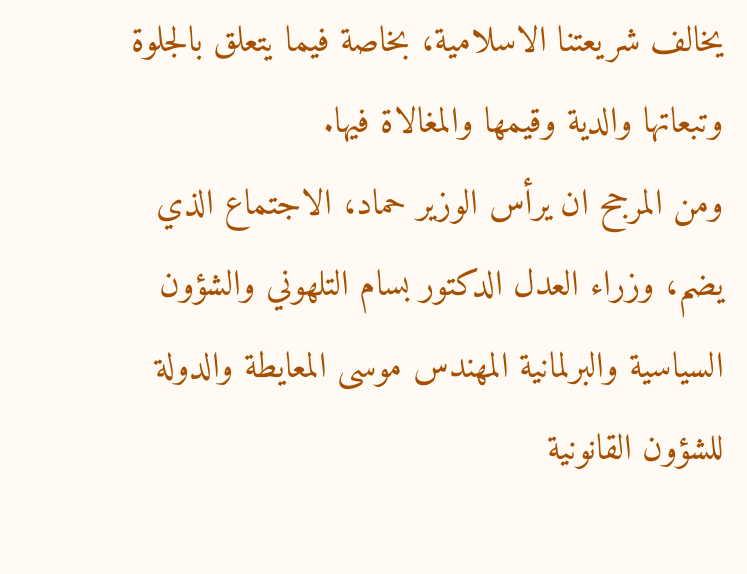يخالف شريعتنا الاسلامية، بخاصة فيما يتعلق بالجلوة وتبعاتها والدية وقيمها والمغالاة فيها.
ومن المرجح ان يرأس الوزير حماد، الاجتماع الذي يضم، وزراء العدل الدكتور بسام التلهوني والشؤون السياسية والبرلمانية المهندس موسى المعايطة والدولة للشؤون القانونية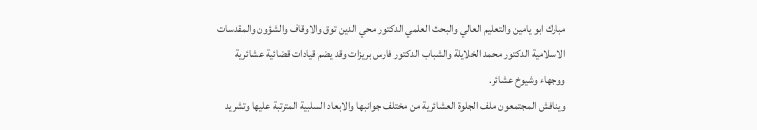مبارك ابو يامين والتعليم العالي والبحث العلمي الدكتور محي الدين توق والاوقاف والشؤون والمقدسات الاسلامية الدكتور محمد الخلايلة والشباب الدكتور فارس بريزات وقد يضم قيادات قضائية عشائرية ووجهاء وشيوخ عشائر.
وينافش المجتمعون ملف الجلوة العشائرية من مختلف جوانبها والابعاد السلبية المترتبة عليها وتشريد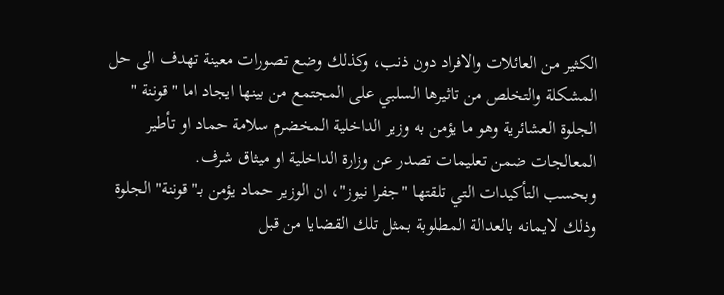الكثير من العائلات والافراد دون ذنب، وكذلك وضع تصورات معينة تهدف الى حل المشكلة والتخلص من تاثيرها السلبي على المجتمع من بينها ايجاد اما "قوننة " الجلوة العشائرية وهو ما يؤمن به وزير الداخلية المخضرم سلامة حماد او تأطير المعالجات ضمن تعليمات تصدر عن وزارة الداخلية او ميثاق شرف.
وبحسب التأكيدات التي تلقتها "جفرا نيوز"، ان الوزير حماد يؤمن بـ"قوننة" الجلوة وذلك لايمانه بالعدالة المطلوبة بمثل تلك القضايا من قبل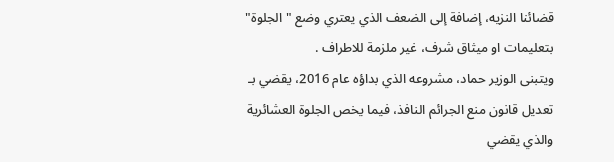قضائنا النزيه، إضافة إلى الضعف الذي يعتري وضع "الجلوة" بتعليمات او ميثاق شرف، غير ملزمة للاطراف .
ويتبنى الوزير حماد، مشروعه الذي بداؤه عام 2016، يقضي بـ تعديل قانون منع الجرائم النافذ، فيما يخص الجلوة العشائرية والذي يقضي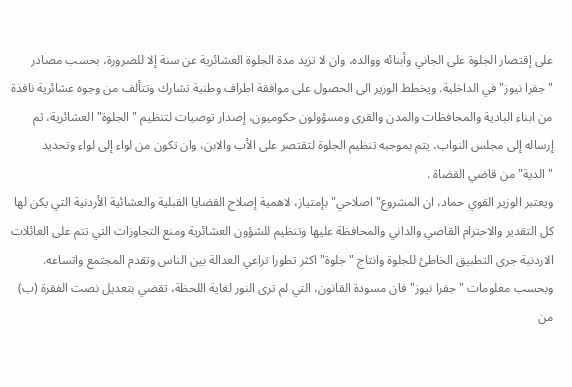على إقتصار الجلوة على الجاني وأبنائه ووالده، وان لا تزيد مدة الجلوة العشائرية عن سنة إلا للضرورة، بحسب مصادر "جفرا نيوز" في الداخلية. ويخطط الوزير الى الحصول على موافقة اطراف وطنية تشارك وتتألف من وجوه عشائرية نافذة من ابناء البادية والمحافظات والمدن والقرى ومسؤولون حكوميون، إصدار توصيات لتنظيم "الجلوة" العشائرية، ثم إرساله إلى مجلس النواب، يتم بموجبه تنظيم الجلوة لتقتصر على الأب والابن، وان تكون من لواء إلى لواء وتحديد "الدية" من قاضي القضاة .
ويعتبر الوزير القوي حماد، ان المشروع"اصلاحي" بإمتياز، لاهمية إصلاح القضايا القبلية والعشائية الأردنية التي يكن لها كل التقدير والاحترام القاصي والداني والمحافظة عليها وتنظيم للشؤون العشائرية ومنع التجاوزات التي تتم على العائلات الاردنية جرى التطبيق الخاطئ للجلوة وانتاج "جلوة" اكثر تطورا تراعي العدالة بين الناس وتقدم المجتمع واتساعه.
وبحسب معلومات "جفرا نيوز" فان مسودة القانون، التي لم ترى النور لغاية اللحظة، تقضي بتعديل نصت الفقرة (ب) من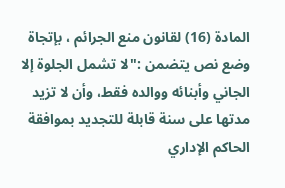المادة (16) لقانون منع الجرائم ، بإتجاة وضع نص يتضمن :"لا تشمل الجلوة إلا الجاني وأبنائه ووالده فقط، وأن لا تزيد مدتها على سنة قابلة للتجديد بموافقة الحاكم الإداري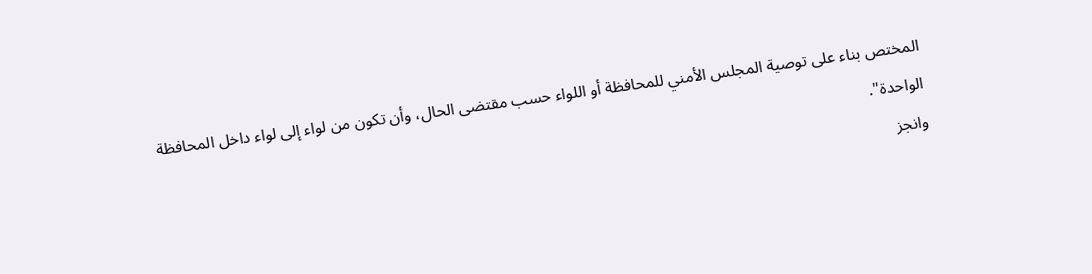المختص بناء على توصية المجلس الأمني للمحافظة أو اللواء حسب مقتضى الحال، وأن تكون من لواء إلى لواء داخل المحافظة الواحدة".
وانجز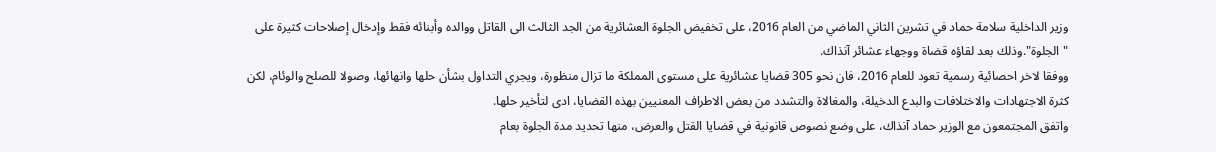وزير الداخلية سلامة حماد في تشرين الثاني الماضي من العام 2016، على تخفيض الجلوة العشائرية من الجد الثالث الى القاتل ووالده وأبنائه فقط وإدخال إصلاحات كثيرة على "الجلوة".وذلك بعد لقاؤه قضاة ووجهاء عشائر آنذاك.
ووفقا لاخر احصائية رسمية تعود للعام 2016، فان نحو 305 قضايا عشائرية على مستوى المملكة ما تزال منظورة، ويجري التداول بشأن حلها وانهائها، وصولا للصلح والوئام، لكن كثرة الاجتهادات والاختلافات والبدع الدخيلة، والمغالاة والتشدد من بعض الاطراف المعنيين بهذه القضايا، ادى لتأخير حلها.
واتفق المجتمعون مع الوزير حماد آنذاك، على وضع نصوص قانونية في قضايا القتل والعرض، منها تحديد مدة الجلوة بعام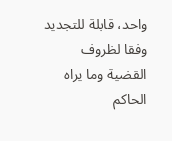واحد، قابلة للتجديد وفقا لظروف القضية وما يراه الحاكم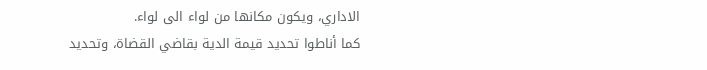الاداري، ويكون مكانها من لواء الى لواء.
كما أناطوا تحديد قيمة الدية بقاضي القضاة، وتحديد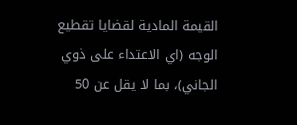القيمة المادية لقضايا تقطيع الوجه (اي الاعتداء على ذوي الجاني)، بما لا يقل عن 50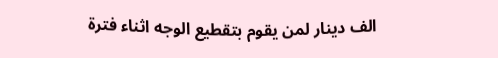الف دينار لمن يقوم بتقطيع الوجه اثناء فترة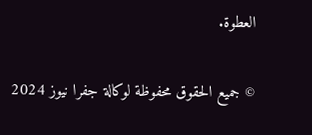العطوة.

© جميع الحقوق محفوظة لوكالة جفرا نيوز 2024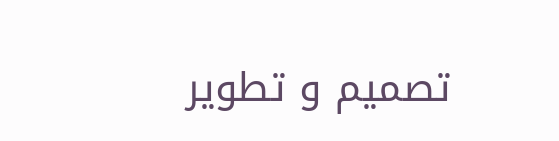تصميم و تطوير